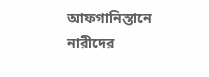আফগানিস্তানে নারীদের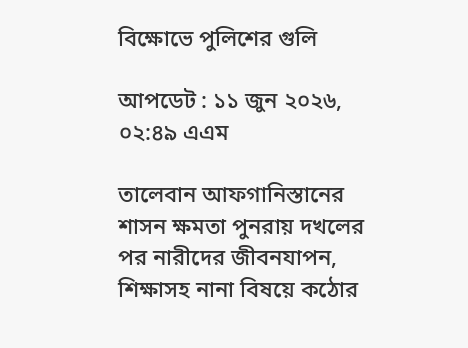বিক্ষোভে পুলিশের গুলি

আপডেট : ১১ জুন ২০২৬, ০২:৪৯ এএম

তালেবান আফগানিস্তানের শাসন ক্ষমতা পুনরায় দখলের পর নারীদের জীবনযাপন, শিক্ষাসহ নানা বিষয়ে কঠোর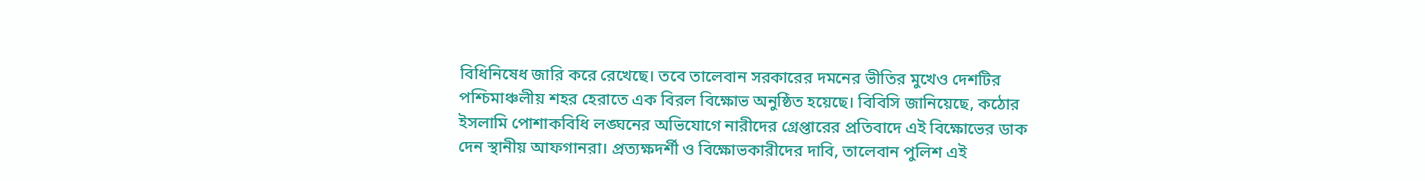বিধিনিষেধ জারি করে রেখেছে। তবে তালেবান সরকারের দমনের ভীতির মুখেও দেশটির পশ্চিমাঞ্চলীয় শহর হেরাতে এক বিরল বিক্ষোভ অনুষ্ঠিত হয়েছে। বিবিসি জানিয়েছে, কঠোর ইসলামি পোশাকবিধি লঙ্ঘনের অভিযোগে নারীদের গ্রেপ্তারের প্রতিবাদে এই বিক্ষোভের ডাক দেন স্থানীয় আফগানরা। প্রত্যক্ষদর্শী ও বিক্ষোভকারীদের দাবি, তালেবান পুলিশ এই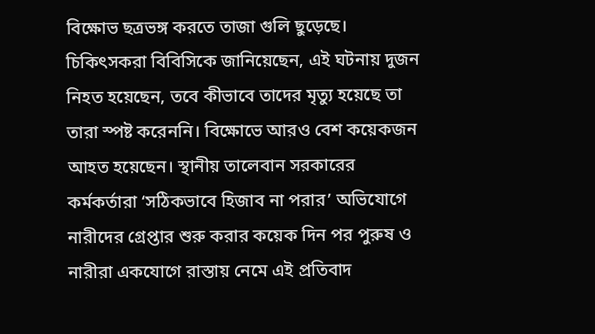বিক্ষোভ ছত্রভঙ্গ করতে তাজা গুলি ছুড়েছে। চিকিৎসকরা বিবিসিকে জানিয়েছেন, এই ঘটনায় দুজন নিহত হয়েছেন, তবে কীভাবে তাদের মৃত্যু হয়েছে তা তারা স্পষ্ট করেননি। বিক্ষোভে আরও বেশ কয়েকজন আহত হয়েছেন। স্থানীয় তালেবান সরকারের কর্মকর্তারা ‘সঠিকভাবে হিজাব না পরার’ অভিযোগে নারীদের গ্রেপ্তার শুরু করার কয়েক দিন পর পুরুষ ও নারীরা একযোগে রাস্তায় নেমে এই প্রতিবাদ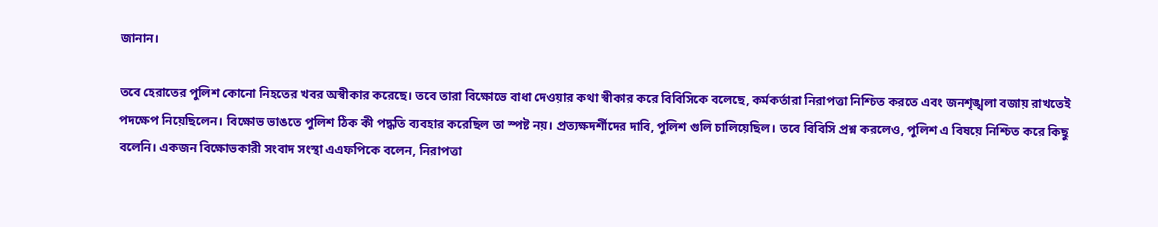জানান।

তবে হেরাতের পুলিশ কোনো নিহতের খবর অস্বীকার করেছে। তবে তারা বিক্ষোভে বাধা দেওয়ার কথা স্বীকার করে বিবিসিকে বলেছে, কর্মকর্তারা নিরাপত্তা নিশ্চিত করতে এবং জনশৃঙ্খলা বজায় রাখতেই পদক্ষেপ নিয়েছিলেন। বিক্ষোভ ভাঙতে পুলিশ ঠিক কী পদ্ধতি ব্যবহার করেছিল তা স্পষ্ট নয়। প্রত্যক্ষদর্শীদের দাবি, পুলিশ গুলি চালিয়েছিল। তবে বিবিসি প্রশ্ন করলেও, পুলিশ এ বিষয়ে নিশ্চিত করে কিছু বলেনি। একজন বিক্ষোভকারী সংবাদ সংস্থা এএফপিকে বলেন, নিরাপত্তা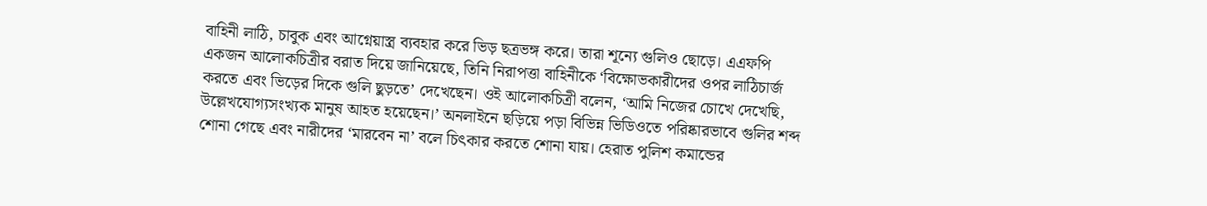বাহিনী লাঠি, চাবুক এবং আগ্নেয়াস্ত্র ব্যবহার করে ভিড় ছত্রভঙ্গ করে। তারা শূন্যে গুলিও ছোড়ে। এএফপি একজন আলোকচিত্রীর বরাত দিয়ে জানিয়েছে, তিনি নিরাপত্তা বাহিনীকে ‘বিক্ষোভকারীদের ওপর লাঠিচার্জ করতে এবং ভিড়ের দিকে গুলি ছুড়তে’ দেখেছেন। ওই আলোকচিত্রী বলেন, ‘আমি নিজের চোখে দেখেছি, উল্লেখযোগ্যসংখ্যক মানুষ আহত হয়েছেন।’ অনলাইনে ছড়িয়ে পড়া বিভিন্ন ভিডিওতে পরিষ্কারভাবে গুলির শব্দ শোনা গেছে এবং নারীদের ‘মারবেন না’ বলে চিৎকার করতে শোনা যায়। হেরাত পুলিশ কমান্ডের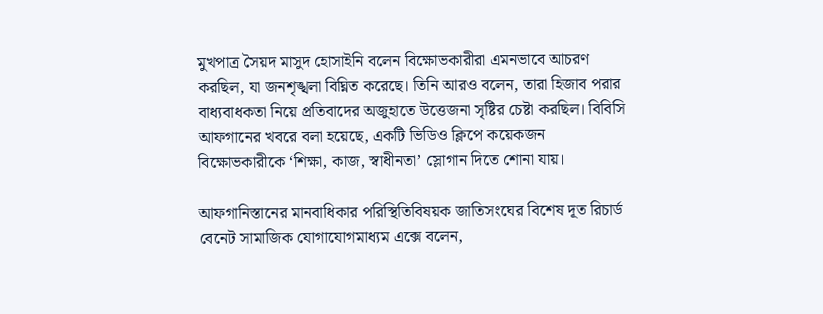মুখপাত্র সৈয়দ মাসুদ হোসাইনি বলেন বিক্ষোভকারীরা এমনভাবে আচরণ করছিল, যা জনশৃঙ্খলা বিঘ্নিত করেছে। তিনি আরও বলেন, তারা হিজাব পরার বাধ্যবাধকতা নিয়ে প্রতিবাদের অজুহাতে উত্তেজনা সৃষ্টির চেষ্টা করছিল। বিবিসি আফগানের খবরে বলা হয়েছে, একটি ভিডিও ক্লিপে কয়েকজন বিক্ষোভকারীকে ‘শিক্ষা, কাজ, স্বাধীনতা’ স্লোগান দিতে শোনা যায়।

আফগানিস্তানের মানবাধিকার পরিস্থিতিবিষয়ক জাতিসংঘের বিশেষ দূত রিচার্ড বেনেট সামাজিক যোগাযোগমাধ্যম এক্সে বলেন,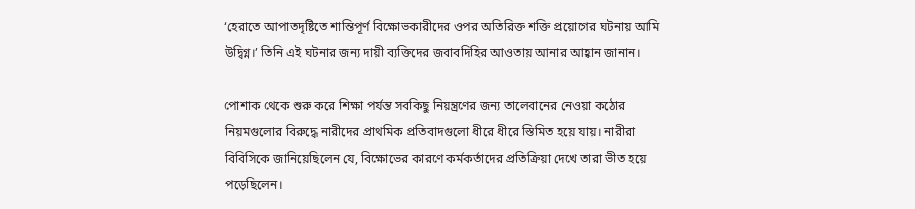‘হেরাতে আপাতদৃষ্টিতে শান্তিপূর্ণ বিক্ষোভকারীদের ওপর অতিরিক্ত শক্তি প্রয়োগের ঘটনায় আমি উদ্বিগ্ন।’ তিনি এই ঘটনার জন্য দায়ী ব্যক্তিদের জবাবদিহির আওতায় আনার আহ্বান জানান।

পোশাক থেকে শুরু করে শিক্ষা পর্যন্ত সবকিছু নিয়ন্ত্রণের জন্য তালেবানের নেওয়া কঠোর নিয়মগুলোর বিরুদ্ধে নারীদের প্রাথমিক প্রতিবাদগুলো ধীরে ধীরে স্তিমিত হয়ে যায়। নারীরা বিবিসিকে জানিয়েছিলেন যে, বিক্ষোভের কারণে কর্মকর্তাদের প্রতিক্রিয়া দেখে তারা ভীত হয়ে পড়েছিলেন।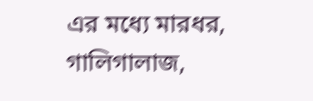এর মধ্যে মারধর, গালিগালাজ,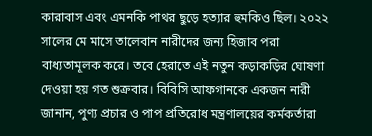কারাবাস এবং এমনকি পাথর ছুড়ে হত্যার হুমকিও ছিল। ২০২২ সালের মে মাসে তালেবান নারীদের জন্য হিজাব পরা বাধ্যতামূলক করে। তবে হেরাতে এই নতুন কড়াকড়ির ঘোষণা দেওয়া হয় গত শুক্রবার। বিবিসি আফগানকে একজন নারী জানান, পুণ্য প্রচার ও পাপ প্রতিরোধ মন্ত্রণালয়ের কর্মকর্তারা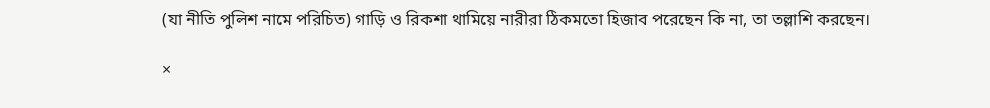(যা নীতি পুলিশ নামে পরিচিত) গাড়ি ও রিকশা থামিয়ে নারীরা ঠিকমতো হিজাব পরেছেন কি না, তা তল্লাশি করছেন।

×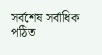সর্বশেষ সর্বাধিক পঠিত